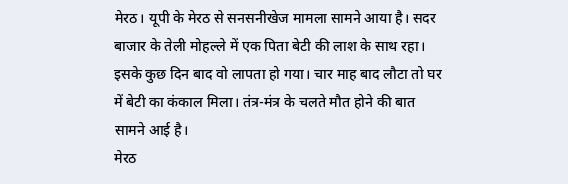मेरठ। यूपी के मेरठ से सनसनीखेज मामला सामने आया है। सदर बाजार के तेली मोहल्ले में एक पिता बेटी की लाश के साथ रहा। इसके कुछ दिन बाद वो लापता हो गया। चार माह बाद लौटा तो घर में बेटी का कंकाल मिला। तंत्र-मंत्र के चलते मौत होने की बात सामने आई है।
मेरठ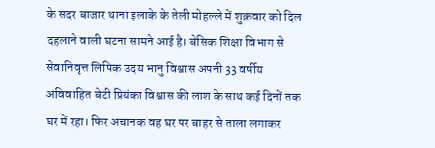के सदर बाजार थाना इलाके के तेली मोहल्ले में शुक्रवार को दिल दहलाने वाली घटना सामने आई है। बेसिक शिक्षा विभाग से सेवानिवृत्त लिपिक उदय भानु विश्वास अपनी 33 वर्षीय अविवाहित बेटी प्रियंका विश्वास की लाश के साथ कई दिनों तक घर में रहा। फिर अचानक वह घर पर बाहर से ताला लगाकर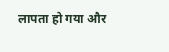लापता हो गया और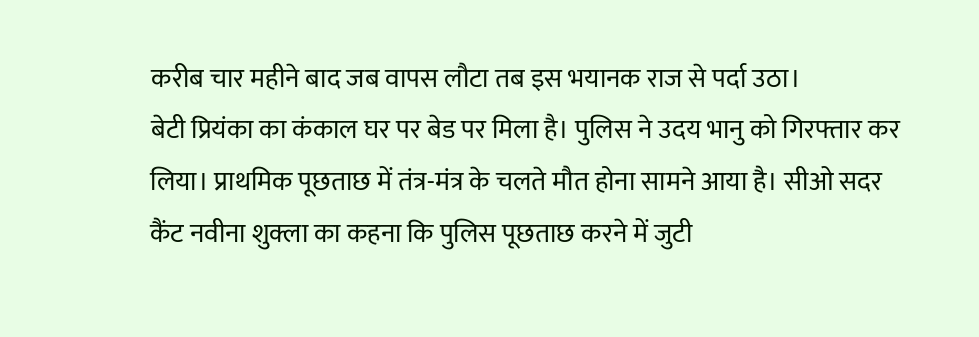करीब चार महीने बाद जब वापस लौटा तब इस भयानक राज से पर्दा उठा।
बेटी प्रियंका का कंकाल घर पर बेड पर मिला है। पुलिस ने उदय भानु को गिरफ्तार कर लिया। प्राथमिक पूछताछ में तंत्र-मंत्र के चलते मौत होना सामने आया है। सीओ सदर कैंट नवीना शुक्ला का कहना कि पुलिस पूछताछ करने में जुटी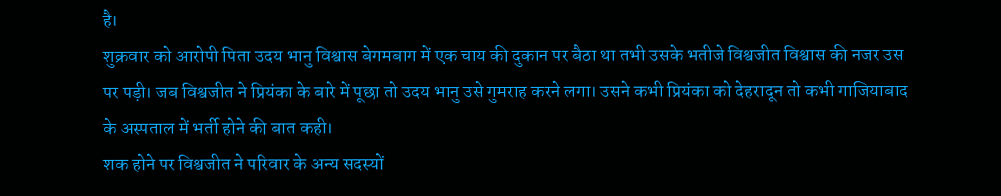है।
शुक्रवार को आरोपी पिता उदय भानु विश्वास बेगमबाग में एक चाय की दुकान पर बैठा था तभी उसके भतीजे विश्वजीत विश्वास की नजर उस पर पड़ी। जब विश्वजीत ने प्रियंका के बारे में पूछा तो उदय भानु उसे गुमराह करने लगा। उसने कभी प्रियंका को देहरादून तो कभी गाजियाबाद के अस्पताल में भर्ती होने की बात कही।
शक होने पर विश्वजीत ने परिवार के अन्य सदस्यों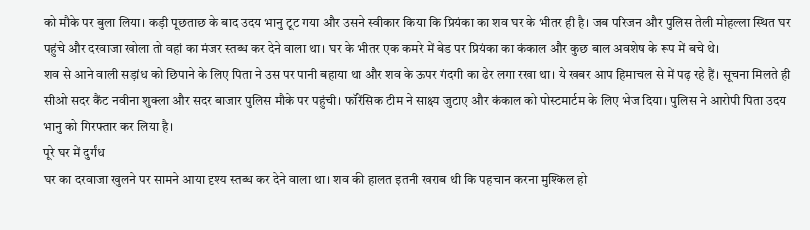को मौके पर बुला लिया। कड़ी पूछताछ के बाद उदय भानु टूट गया और उसने स्वीकार किया कि प्रियंका का शव घर के भीतर ही है। जब परिजन और पुलिस तेली मोहल्ला स्थित घर पहुंचे और दरवाजा खोला तो वहां का मंजर स्तब्ध कर देने वाला था। घर के भीतर एक कमरे में बेड पर प्रियंका का कंकाल और कुछ बाल अवशेष के रूप में बचे थे।
शव से आने वाली सड़ांध को छिपाने के लिए पिता ने उस पर पानी बहाया था और शव के ऊपर गंदगी का ढेर लगा रखा था। ये खबर आप हिमाचल से में पढ़ रहे हैं। सूचना मिलते ही सीओ सदर कैंट नवीना शुक्ला और सदर बाजार पुलिस मौके पर पहुंची। फॉरेंसिक टीम ने साक्ष्य जुटाए और कंकाल को पोस्टमार्टम के लिए भेज दिया। पुलिस ने आरोपी पिता उदय भानु को गिरफ्तार कर लिया है।
पूरे घर में दुर्गंध
घर का दरवाजा खुलने पर सामने आया दृश्य स्तब्ध कर देने वाला था। शव की हालत इतनी खराब थी कि पहचान करना मुश्किल हो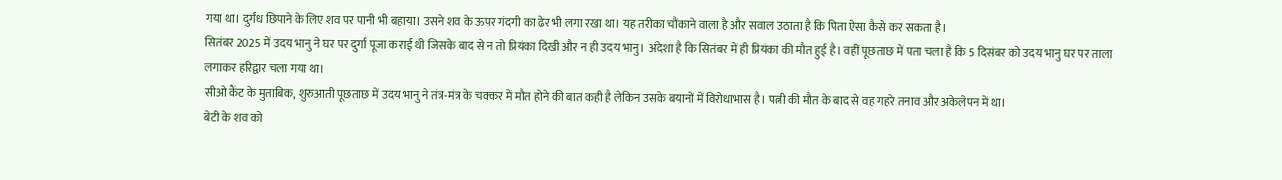गया था। दुर्गंध छिपाने के लिए शव पर पानी भी बहाया। उसने शव के ऊपर गंदगी का ढेर भी लगा रखा था। यह तरीका चौंकाने वाला है और सवाल उठाता है कि पिता ऐसा कैसे कर सकता है।
सितंबर 2025 में उदय भानु ने घर पर दुर्गा पूजा कराई थी जिसके बाद से न तो प्रियंका दिखी और न ही उदय भानु। अंदेशा है कि सितंबर में ही प्रियंका की मौत हुई है। वहीं पूछताछ में पता चला है कि 5 दिसंबर को उदय भानु घर पर ताला लगाकर हरिद्वार चला गया था।
सीओ कैंट के मुताबिक, शुरुआती पूछताछ में उदय भानु ने तंत्र-मंत्र के चक्कर में मौत होने की बात कही है लेकिन उसके बयानों में विरोधाभास है। पत्नी की मौत के बाद से वह गहरे तनाव और अकेलेपन में था।
बेटी के शव को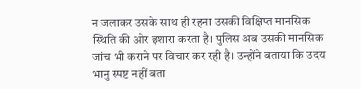न जलाकर उसके साथ ही रहना उसकी विक्षिप्त मानसिक स्थिति की ओर इशारा करता है। पुलिस अब उसकी मानसिक जांच भी कराने पर विचार कर रही है। उन्होंने बताया कि उदय भानु स्पष्ट नहीं बता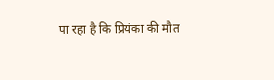पा रहा है कि प्रियंका की मौत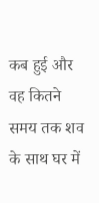कब हुई और वह कितने समय तक शव के साथ घर में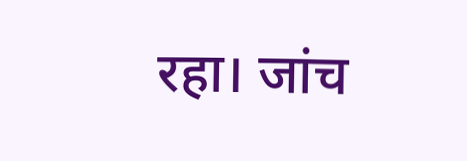रहा। जांच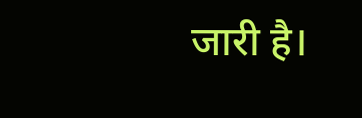जारी है।